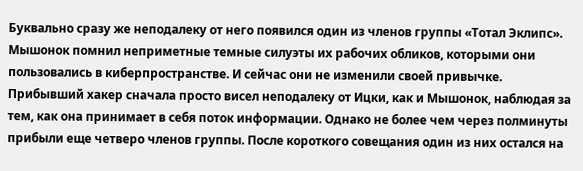Буквально сразу же неподалеку от него появился один из членов группы «Тотал Эклипс». Мышонок помнил неприметные темные силуэты их рабочих обликов, которыми они пользовались в киберпространстве. И сейчас они не изменили своей привычке.
Прибывший хакер сначала просто висел неподалеку от Ицки, как и Мышонок, наблюдая за тем, как она принимает в себя поток информации. Однако не более чем через полминуты прибыли еще четверо членов группы. После короткого совещания один из них остался на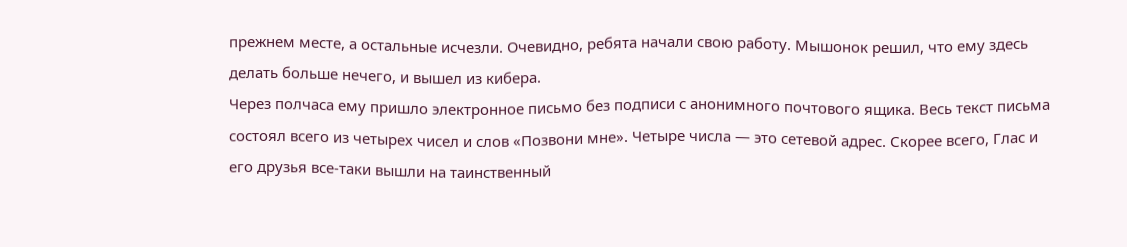прежнем месте, а остальные исчезли. Очевидно, ребята начали свою работу. Мышонок решил, что ему здесь делать больше нечего, и вышел из кибера.
Через полчаса ему пришло электронное письмо без подписи с анонимного почтового ящика. Весь текст письма состоял всего из четырех чисел и слов «Позвони мне». Четыре числа — это сетевой адрес. Скорее всего, Глас и его друзья все-таки вышли на таинственный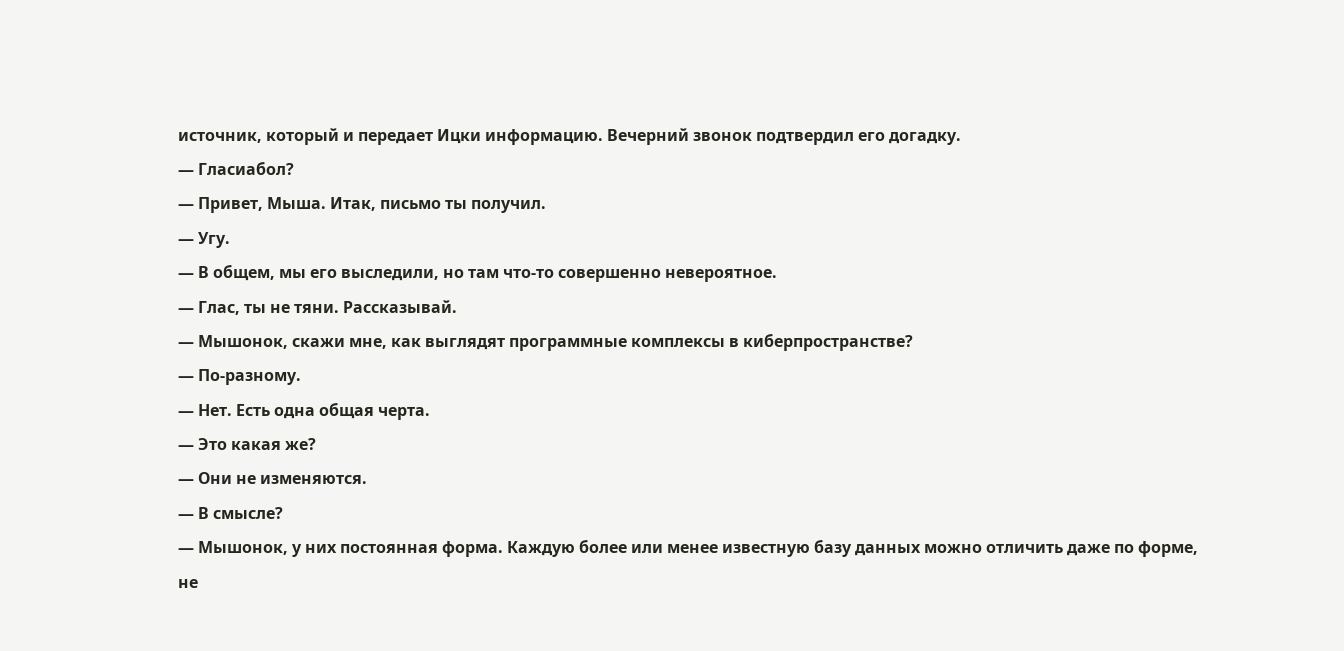источник, который и передает Ицки информацию. Вечерний звонок подтвердил его догадку.
— Гласиабол?
— Привет, Мыша. Итак, письмо ты получил.
— Угу.
— В общем, мы его выследили, но там что-то совершенно невероятное.
— Глас, ты не тяни. Рассказывай.
— Мышонок, скажи мне, как выглядят программные комплексы в киберпространстве?
— По-разному.
— Нет. Есть одна общая черта.
— Это какая же?
— Они не изменяются.
— В смысле?
— Мышонок, у них постоянная форма. Каждую более или менее известную базу данных можно отличить даже по форме, не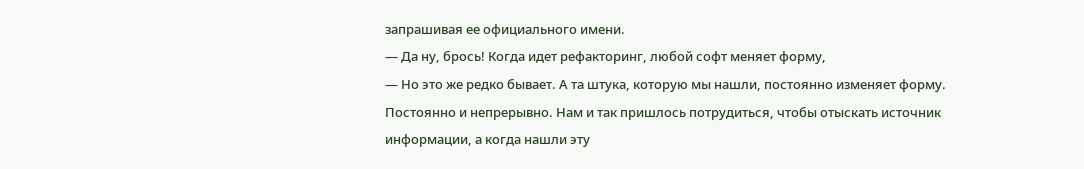запрашивая ее официального имени.
— Да ну, брось! Когда идет рефакторинг, любой софт меняет форму,
— Но это же редко бывает. А та штука, которую мы нашли, постоянно изменяет форму. Постоянно и непрерывно. Нам и так пришлось потрудиться, чтобы отыскать источник информации, а когда нашли эту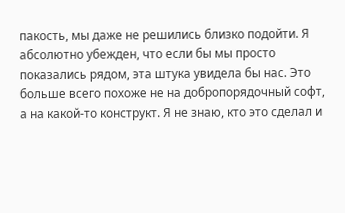пакость, мы даже не решились близко подойти. Я абсолютно убежден, что если бы мы просто показались рядом, эта штука увидела бы нас. Это больше всего похоже не на добропорядочный софт, а на какой-то конструкт. Я не знаю, кто это сделал и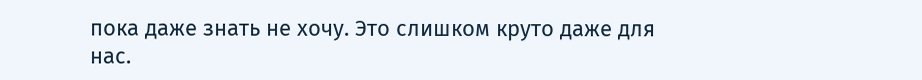пока даже знать не хочу. Это слишком круто даже для нас.